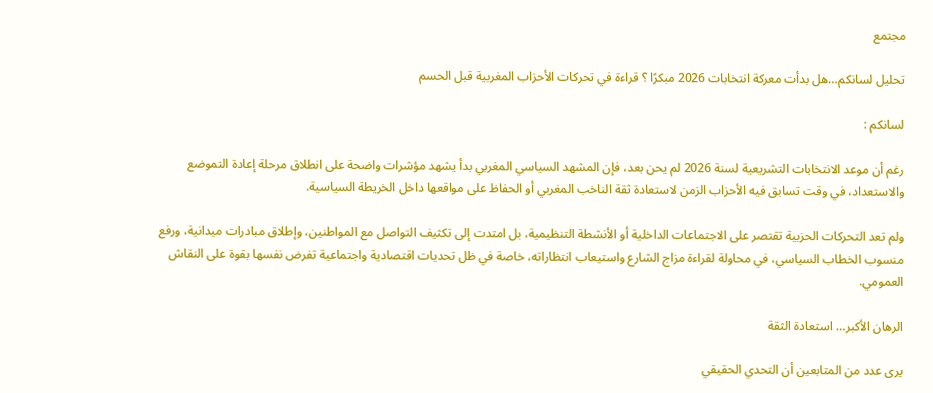مجتمع

تحليل لسانكم…هل بدأت معركة انتخابات 2026 مبكرًا ؟ قراءة في تحركات الأحزاب المغربية قبل الحسم

لسانكم :

رغم أن موعد الانتخابات التشريعية لسنة 2026 لم يحن بعد، فإن المشهد السياسي المغربي بدأ يشهد مؤشرات واضحة على انطلاق مرحلة إعادة التموضع والاستعداد، في وقت تسابق فيه الأحزاب الزمن لاستعادة ثقة الناخب المغربي أو الحفاظ على مواقعها داخل الخريطة السياسية.

ولم تعد التحركات الحزبية تقتصر على الاجتماعات الداخلية أو الأنشطة التنظيمية، بل امتدت إلى تكثيف التواصل مع المواطنين، وإطلاق مبادرات ميدانية، ورفع منسوب الخطاب السياسي، في محاولة لقراءة مزاج الشارع واستيعاب انتظاراته، خاصة في ظل تحديات اقتصادية واجتماعية تفرض نفسها بقوة على النقاش العمومي.

الرهان الأكبر… استعادة الثقة

يرى عدد من المتابعين أن التحدي الحقيقي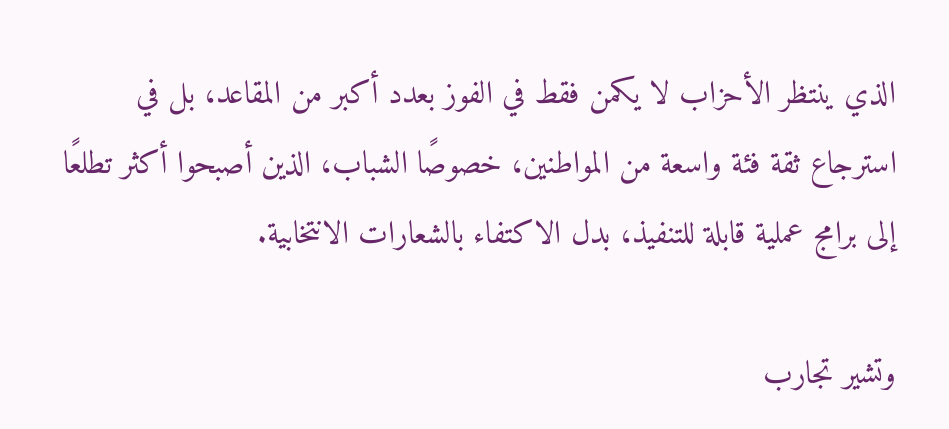الذي ينتظر الأحزاب لا يكمن فقط في الفوز بعدد أكبر من المقاعد، بل في استرجاع ثقة فئة واسعة من المواطنين، خصوصًا الشباب، الذين أصبحوا أكثر تطلعًا إلى برامج عملية قابلة للتنفيذ، بدل الاكتفاء بالشعارات الانتخابية.

وتشير تجارب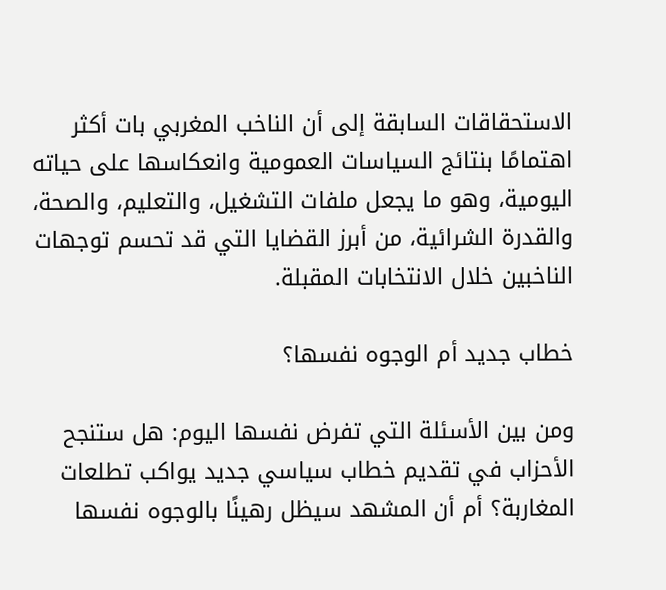الاستحقاقات السابقة إلى أن الناخب المغربي بات أكثر اهتمامًا بنتائج السياسات العمومية وانعكاسها على حياته اليومية، وهو ما يجعل ملفات التشغيل، والتعليم، والصحة، والقدرة الشرائية، من أبرز القضايا التي قد تحسم توجهات الناخبين خلال الانتخابات المقبلة.

خطاب جديد أم الوجوه نفسها؟

ومن بين الأسئلة التي تفرض نفسها اليوم: هل ستنجح الأحزاب في تقديم خطاب سياسي جديد يواكب تطلعات المغاربة؟ أم أن المشهد سيظل رهينًا بالوجوه نفسها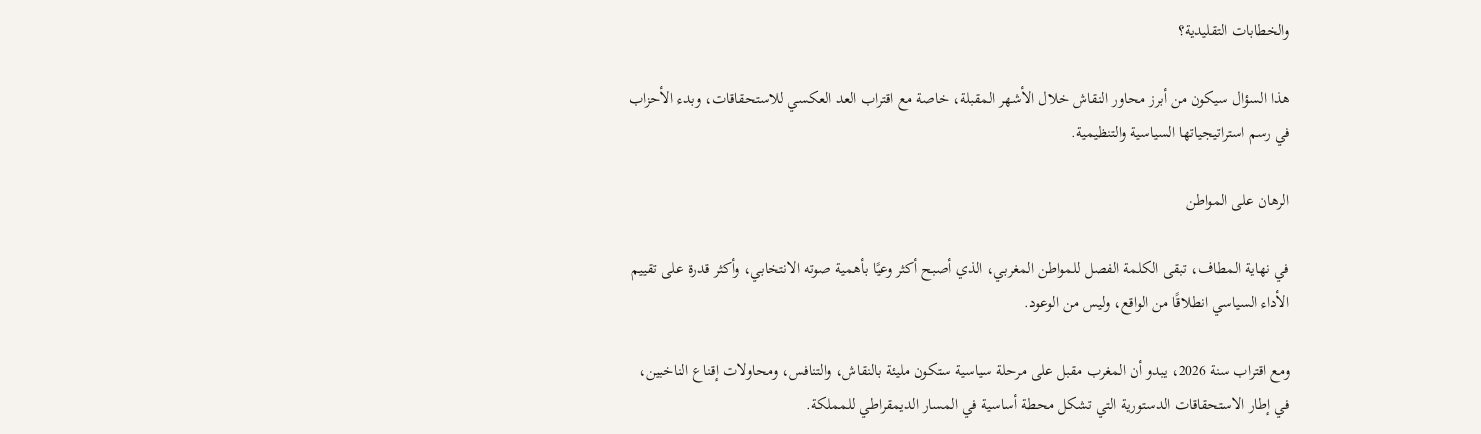والخطابات التقليدية؟

هذا السؤال سيكون من أبرز محاور النقاش خلال الأشهر المقبلة، خاصة مع اقتراب العد العكسي للاستحقاقات، وبدء الأحزاب في رسم استراتيجياتها السياسية والتنظيمية.

الرهان على المواطن

في نهاية المطاف، تبقى الكلمة الفصل للمواطن المغربي، الذي أصبح أكثر وعيًا بأهمية صوته الانتخابي، وأكثر قدرة على تقييم الأداء السياسي انطلاقًا من الواقع، وليس من الوعود.

ومع اقتراب سنة 2026، يبدو أن المغرب مقبل على مرحلة سياسية ستكون مليئة بالنقاش، والتنافس، ومحاولات إقناع الناخبين، في إطار الاستحقاقات الدستورية التي تشكل محطة أساسية في المسار الديمقراطي للمملكة.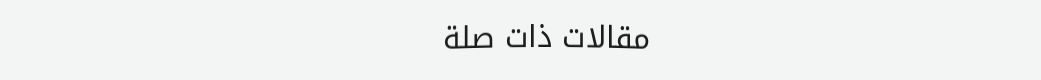مقالات ذات صلة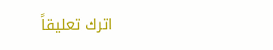اترك تعليقاً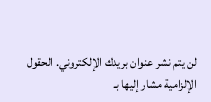لن يتم نشر عنوان بريدك الإلكتروني. الحقول الإلزامية مشار إليها بـ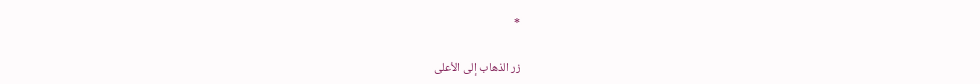*

زر الذهاب إلى الأعلى